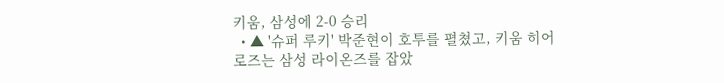키움, 삼성에 2-0 승리
  • ▲ '슈퍼 루키' 박준현이 호투를 펼쳤고, 키움 히어로즈는 삼성 라이온즈를 잡았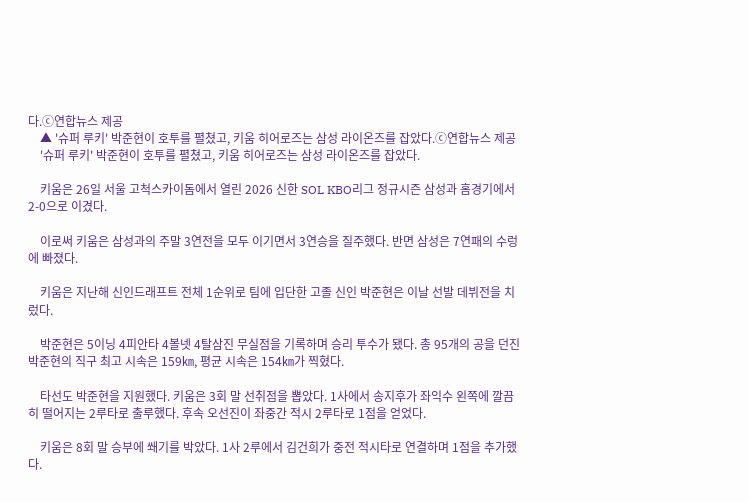다.ⓒ연합뉴스 제공
    ▲ '슈퍼 루키' 박준현이 호투를 펼쳤고, 키움 히어로즈는 삼성 라이온즈를 잡았다.ⓒ연합뉴스 제공
    '슈퍼 루키' 박준현이 호투를 펼쳤고, 키움 히어로즈는 삼성 라이온즈를 잡았다.

    키움은 26일 서울 고척스카이돔에서 열린 2026 신한 SOL KBO리그 정규시즌 삼성과 홈경기에서 2-0으로 이겼다.

    이로써 키움은 삼성과의 주말 3연전을 모두 이기면서 3연승을 질주했다. 반면 삼성은 7연패의 수렁에 빠졌다.

    키움은 지난해 신인드래프트 전체 1순위로 팀에 입단한 고졸 신인 박준현은 이날 선발 데뷔전을 치렀다.

    박준현은 5이닝 4피안타 4볼넷 4탈삼진 무실점을 기록하며 승리 투수가 됐다. 총 95개의 공을 던진 박준현의 직구 최고 시속은 159㎞, 평균 시속은 154㎞가 찍혔다.

    타선도 박준현을 지원했다. 키움은 3회 말 선취점을 뽑았다. 1사에서 송지후가 좌익수 왼쪽에 깔끔히 떨어지는 2루타로 출루했다. 후속 오선진이 좌중간 적시 2루타로 1점을 얻었다.

    키움은 8회 말 승부에 쐐기를 박았다. 1사 2루에서 김건희가 중전 적시타로 연결하며 1점을 추가했다.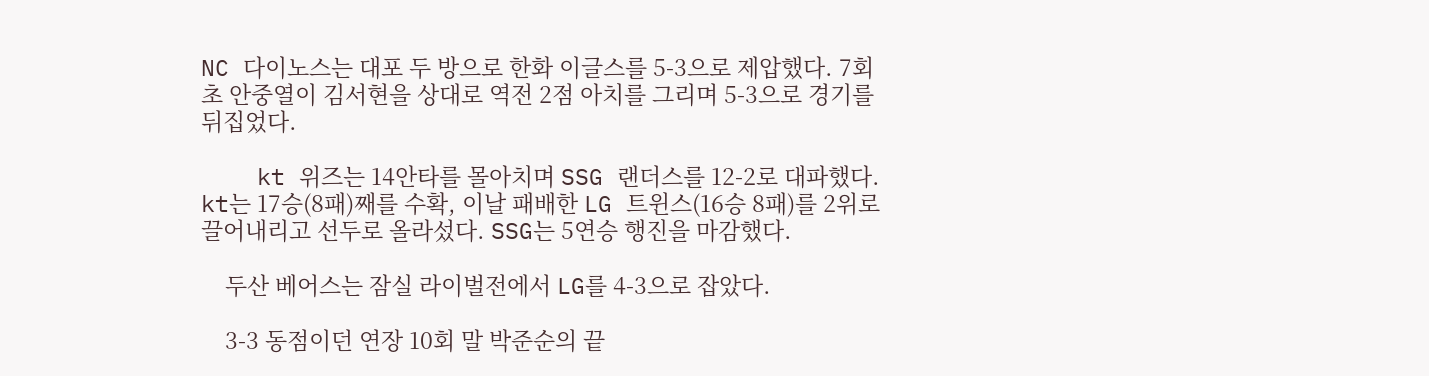NC 다이노스는 대포 두 방으로 한화 이글스를 5-3으로 제압했다. 7회 초 안중열이 김서현을 상대로 역전 2점 아치를 그리며 5-3으로 경기를 뒤집었다.

    kt 위즈는 14안타를 몰아치며 SSG 랜더스를 12-2로 대파했다. kt는 17승(8패)째를 수확, 이날 패배한 LG 트윈스(16승 8패)를 2위로 끌어내리고 선두로 올라섰다. SSG는 5연승 행진을 마감했다.

    두산 베어스는 잠실 라이벌전에서 LG를 4-3으로 잡았다.

    3-3 동점이던 연장 10회 말 박준순의 끝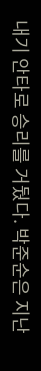내기 안타로 승리를 거뒀다. 박준순은 지난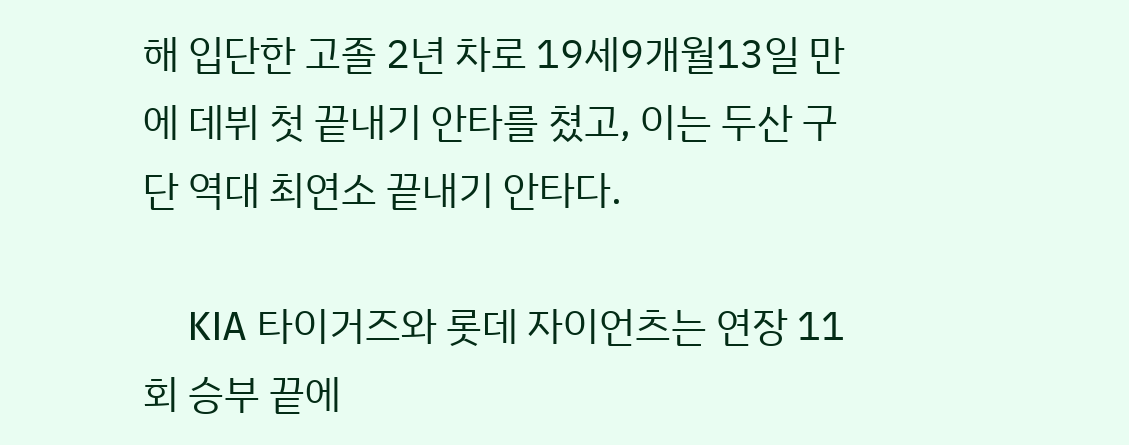해 입단한 고졸 2년 차로 19세9개월13일 만에 데뷔 첫 끝내기 안타를 쳤고, 이는 두산 구단 역대 최연소 끝내기 안타다.

    KIA 타이거즈와 롯데 자이언츠는 연장 11회 승부 끝에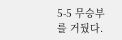5-5 무승부를 거뒀다.